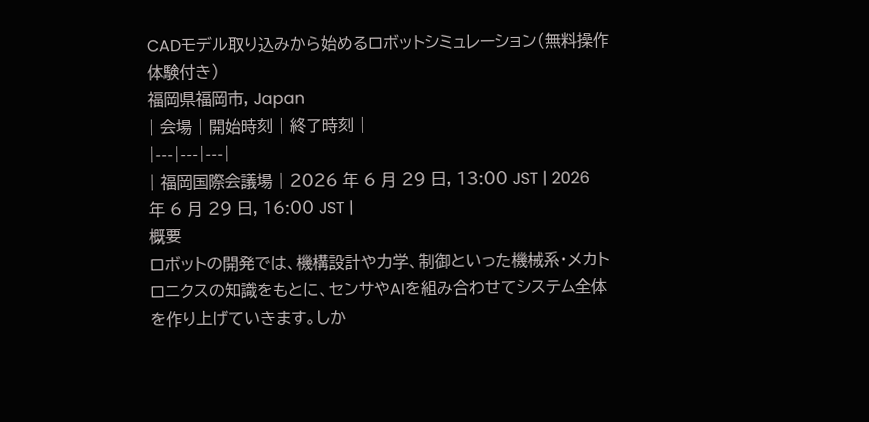CADモデル取り込みから始めるロボットシミュレーション(無料操作体験付き)
福岡県福岡市, Japan
| 会場 | 開始時刻 | 終了時刻 |
|---|---|---|
| 福岡国際会議場 | 2026 年 6 月 29 日, 13:00 JST | 2026 年 6 月 29 日, 16:00 JST |
概要
ロボットの開発では、機構設計や力学、制御といった機械系・メカトロニクスの知識をもとに、センサやAIを組み合わせてシステム全体を作り上げていきます。しか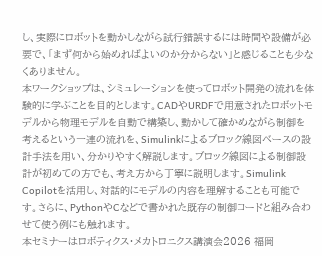し、実際にロボットを動かしながら試行錯誤するには時間や設備が必要で、「まず何から始めればよいのか分からない」と感じることも少なくありません。
本ワークショップは、シミュレーションを使ってロボット開発の流れを体験的に学ぶことを目的とします。CADやURDFで用意されたロボットモデルから物理モデルを自動で構築し、動かして確かめながら制御を考えるという一連の流れを、Simulinkによるブロック線図ベースの設計手法を用い、分かりやすく解説します。ブロック線図による制御設計が初めての方でも、考え方から丁寧に説明します。Simulink Copilotを活用し、対話的にモデルの内容を理解することも可能です。さらに、PythonやCなどで書かれた既存の制御コードと組み合わせて使う例にも触れます。
本セミナーはロボティクス・メカトロニクス講演会2026 福岡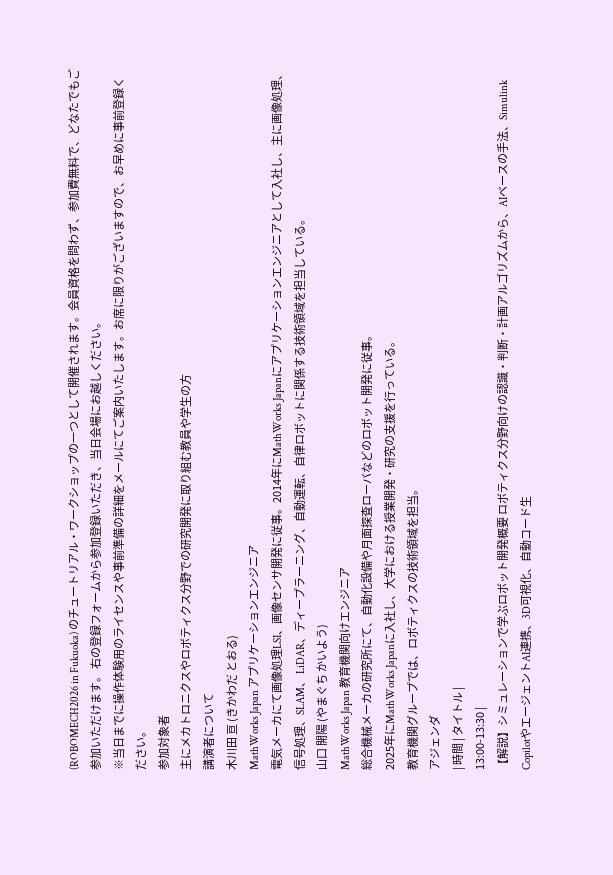(ROBOMECH2026 in Fukuoka) のチュートリアル・ワークショップの一つとして開催されます。会員資格を問わず、参加費無料で、どなたでもご参加いただけます。 右の登録フォームから参加登録いただき、当日会場にお越しください。
※当日までに操作体験用のライセンスや事前準備の詳細をメールにてご案内いたします。お席に限りがございますので、お早めに事前登録ください。
参加対象者
主にメカトロニクスやロボティクス分野での研究開発に取り組む教員や学生の方
講演者について
木川田 亘 (きかわだ とおる)
MathWorks Japan アプリケーションエンジニア
電気メーカにて画像処理LSI、画像センサ開発に従事。2014年にMathWorks Japanにアプリケーションエンジニアとして入社し、主に画像処理、信号処理、SLAM、 LiDAR、ディープラーニング、自動運転、自律ロボットに関係する技術領域を担当している。
山口 開陽 (やまぐち かいよう)
MathWorks Japan 教育機関向けエンジニア
総合機械メーカの研究所にて、自動化設備や月面探査ローバなどのロボット開発に従事。
2025年にMathWorks Japanに入社し、大学における授業開発・研究の支援を行っている。
教育機関グループでは、ロボティクスの技術領域を担当。
アジェンダ
| 時間 | タイトル |
13:00-13:30 |
【解説】シミュレーションで学ぶロボット開発概要 ロボティクス分野向けの認識・判断・計画アルゴリズムから、AIベースの手法、Simulink CopilotやエージェントAI連携、3D可視化、自動コード生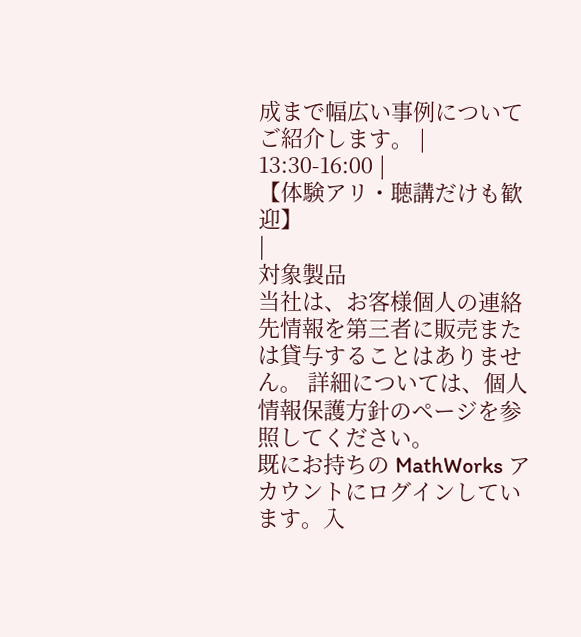成まで幅広い事例についてご紹介します。 |
13:30-16:00 |
【体験アリ・聴講だけも歓迎】
|
対象製品
当社は、お客様個人の連絡先情報を第三者に販売または貸与することはありません。 詳細については、個人情報保護方針のページを参照してください。
既にお持ちの MathWorks アカウントにログインしています。入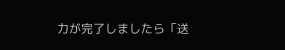力が完了しましたら「送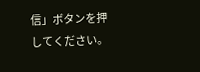信」ボタンを押してください。